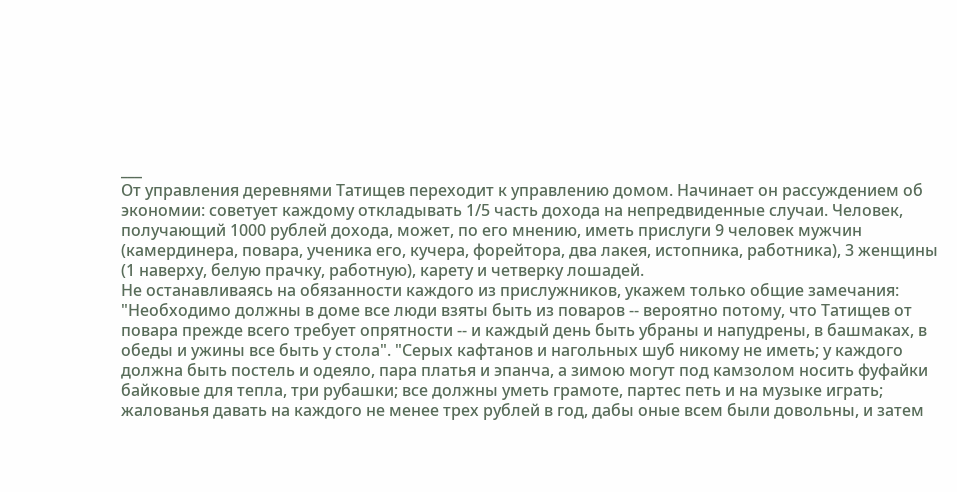___
От управления деревнями Татищев переходит к управлению домом. Начинает он рассуждением об экономии: советует каждому откладывать 1/5 часть дохода на непредвиденные случаи. Человек, получающий 1000 рублей дохода, может, по его мнению, иметь прислуги 9 человек мужчин (камердинера, повара, ученика его, кучера, форейтора, два лакея, истопника, работника), 3 женщины (1 наверху, белую прачку, работную), карету и четверку лошадей.
Не останавливаясь на обязанности каждого из прислужников, укажем только общие замечания: "Необходимо должны в доме все люди взяты быть из поваров -- вероятно потому, что Татищев от повара прежде всего требует опрятности -- и каждый день быть убраны и напудрены, в башмаках, в обеды и ужины все быть у стола". "Серых кафтанов и нагольных шуб никому не иметь; у каждого должна быть постель и одеяло, пара платья и эпанча, а зимою могут под камзолом носить фуфайки байковые для тепла, три рубашки; все должны уметь грамоте, партес петь и на музыке играть; жалованья давать на каждого не менее трех рублей в год, дабы оные всем были довольны, и затем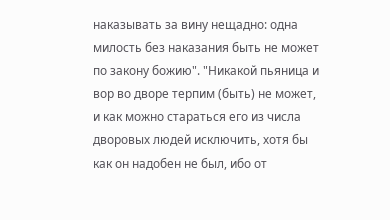наказывать за вину нещадно: одна милость без наказания быть не может по закону божию". "Никакой пьяница и вор во дворе терпим (быть) не может, и как можно стараться его из числа дворовых людей исключить, хотя бы как он надобен не был, ибо от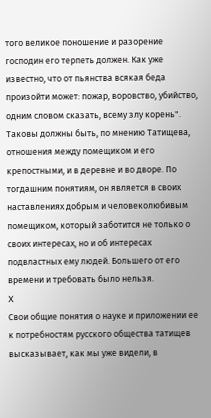того великое поношение и разорение господин его терпеть должен. Как уже известно, что от пьянства всякая беда произойти может: пожар, воровство, убийство, одним словом сказать, всему злу корень". Таковы должны быть, по мнению Татищева, отношения между помещиком и его крепостными, и в деревне и во дворе. По тогдашним понятиям, он является в своих наставлениях добрым и человеколюбивым помещиком, который заботится не только о своих интересах, но и об интересах подвластных ему людей. Большего от его времени и требовать было нельзя.
X
Свои общие понятия о науке и приложении ее к потребностям русского общества татищев высказывает, как мы уже видели, в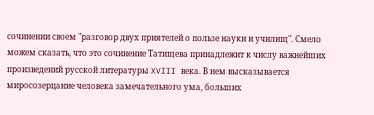сочинении своем "разговор двух приятелей о пользе науки и училищ". Смело можем сказать, что это сочинение Татищева принадлежит к числу важнейших произведений русской литературы XVIII века. В нем высказывается миросозерцание человека замечательного ума, больших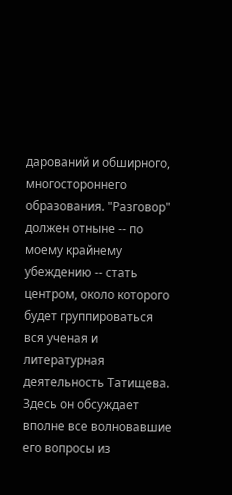дарований и обширного, многостороннего образования. "Разговор" должен отныне -- по моему крайнему убеждению -- стать центром, около которого будет группироваться вся ученая и литературная деятельность Татищева. Здесь он обсуждает вполне все волновавшие его вопросы из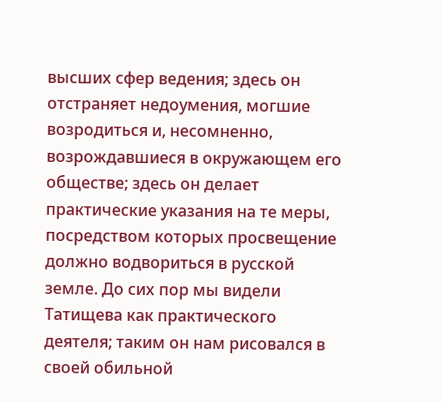высших сфер ведения; здесь он отстраняет недоумения, могшие возродиться и, несомненно, возрождавшиеся в окружающем его обществе; здесь он делает практические указания на те меры, посредством которых просвещение должно водвориться в русской земле. До сих пор мы видели Татищева как практического деятеля; таким он нам рисовался в своей обильной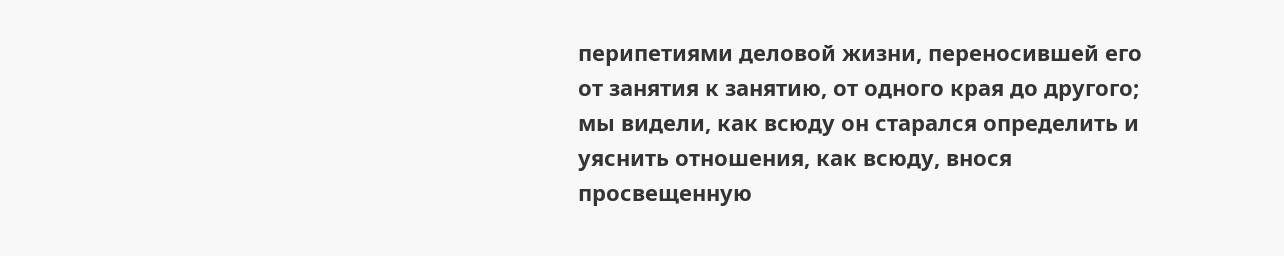перипетиями деловой жизни, переносившей его от занятия к занятию, от одного края до другого; мы видели, как всюду он старался определить и уяснить отношения, как всюду, внося просвещенную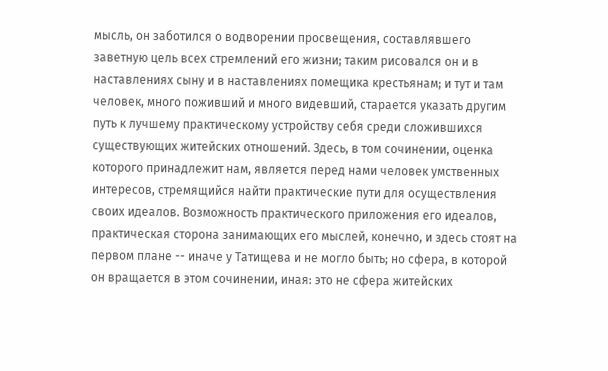мысль, он заботился о водворении просвещения, составлявшего заветную цель всех стремлений его жизни; таким рисовался он и в наставлениях сыну и в наставлениях помещика крестьянам; и тут и там человек, много поживший и много видевший, старается указать другим путь к лучшему практическому устройству себя среди сложившихся существующих житейских отношений. Здесь, в том сочинении, оценка которого принадлежит нам, является перед нами человек умственных интересов, стремящийся найти практические пути для осуществления своих идеалов. Возможность практического приложения его идеалов, практическая сторона занимающих его мыслей, конечно, и здесь стоят на первом плане -- иначе у Татищева и не могло быть; но сфера, в которой он вращается в этом сочинении, иная: это не сфера житейских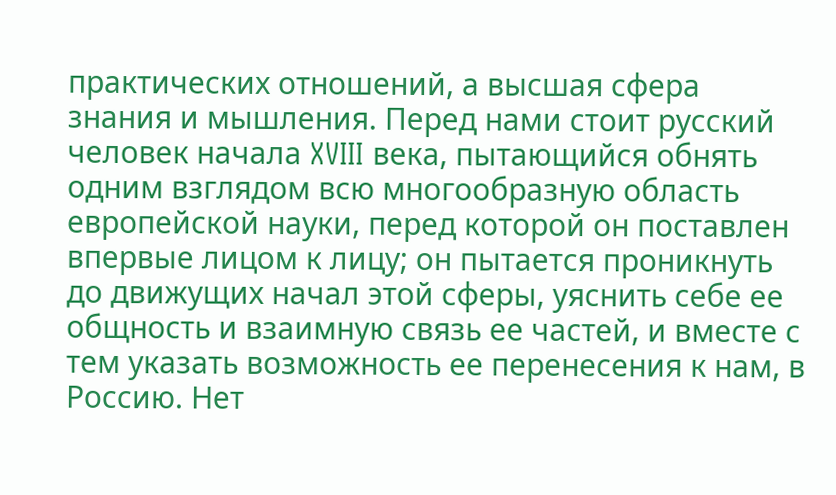практических отношений, а высшая сфера знания и мышления. Перед нами стоит русский человек начала XVIII века, пытающийся обнять одним взглядом всю многообразную область европейской науки, перед которой он поставлен впервые лицом к лицу; он пытается проникнуть до движущих начал этой сферы, уяснить себе ее общность и взаимную связь ее частей, и вместе с тем указать возможность ее перенесения к нам, в Россию. Нет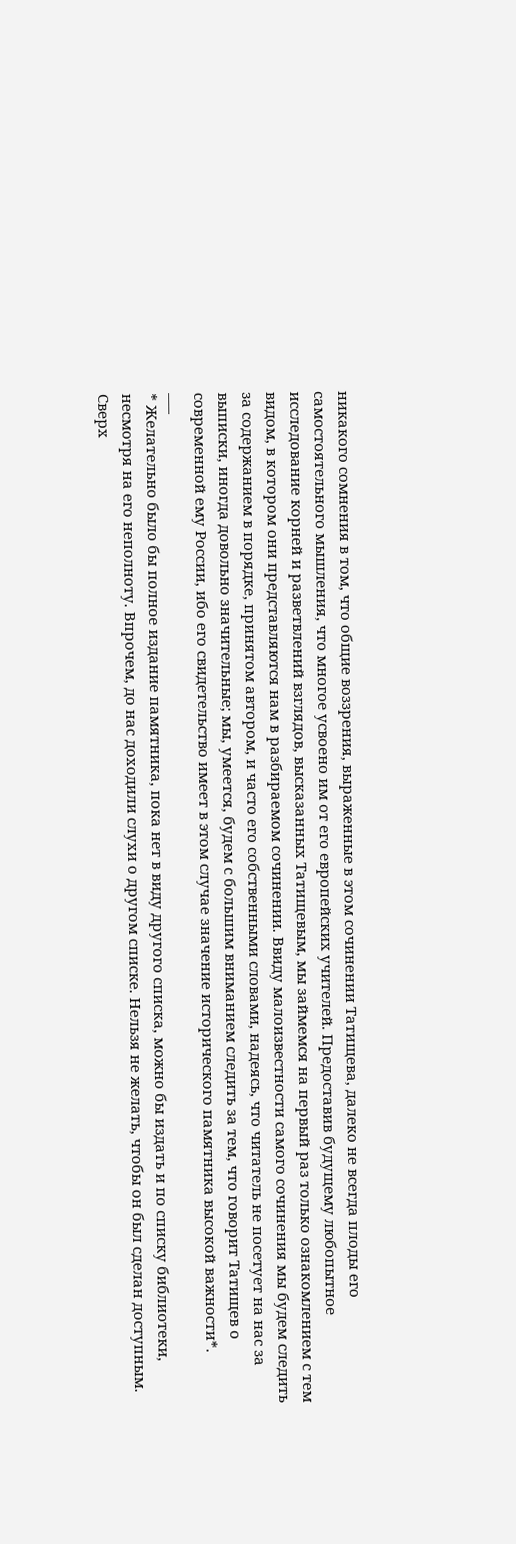никакого сомнения в том, что общие воззрения, выраженные в этом сочинении Татищева, далеко не всегда плоды его самостоятельного мышления, что многое усвоено им от его европейских учителей. Предоставив будущему любопытное исследование корней и разветвлений взглядов, высказанных Татищевым, мы займемся на первый раз только ознакомлением с тем видом, в котором они представляются нам в разбираемом сочинении. Ввиду малоизвестности самого сочинения мы будем следить за содержанием в порядке, принятом автором, и часто его собственными словами, надеясь, что читатель не посетует на нас за выписки, иногда довольно значительные; мы, умеется, будем с большим вниманием следить за тем, что говорит Татищев о современной ему России, ибо его свидетельство имеет в этом случае значение исторического памятника высокой важности*.
___
* Желательно было бы полное издание памятника, пока нет в виду другого списка, можно бы издать и по списку библиотеки, несмотря на его неполноту. Впрочем, до нас доходили слухи о другом списке. Нельзя не желать, чтобы он был сделан доступным. Сверх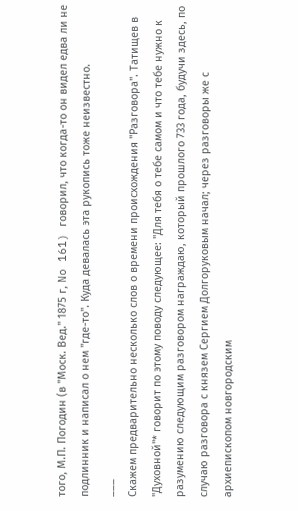того, М.П. Погодин (в "Моск. Вед." 1875 г, No 161) говорил, что когда-то он видел едва ли не подлинник и написал о нем "где-то". Куда девалась эта рукопись тоже неизвестно.
___
Скажем предварительно несколько слов о времени происхождения "Разговора". Татищев в "Духовной"* говорит по этому поводу следующее: "Для тебя о тебе самом и что тебе нужно к разумению следующим разговором награждаю, который прошлого 733 года, будучи здесь, по случаю разговора с князем Сергием Долгоруковым начал; через разговоры же с архиепископом новгородским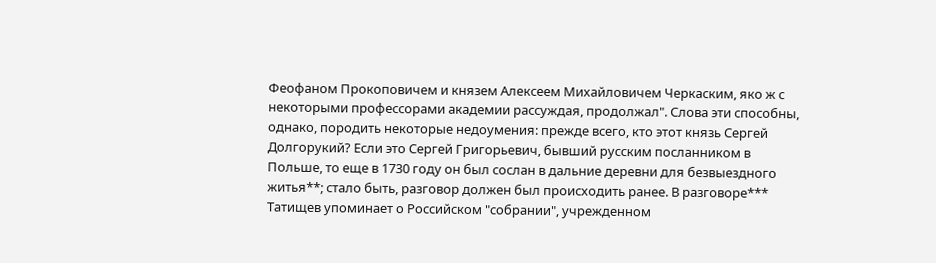Феофаном Прокоповичем и князем Алексеем Михайловичем Черкаским, яко ж с некоторыми профессорами академии рассуждая, продолжал". Слова эти способны, однако, породить некоторые недоумения: прежде всего, кто этот князь Сергей Долгорукий? Если это Сергей Григорьевич, бывший русским посланником в Польше, то еще в 1730 году он был сослан в дальние деревни для безвыездного житья**; стало быть, разговор должен был происходить ранее. В разговоре*** Татищев упоминает о Российском "собрании", учрежденном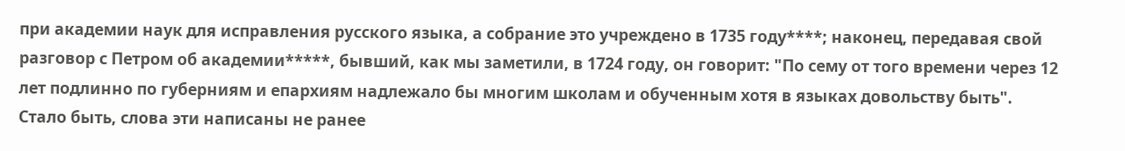при академии наук для исправления русского языка, а собрание это учреждено в 1735 году****; наконец, передавая свой разговор с Петром об академии*****, бывший, как мы заметили, в 1724 году, он говорит: "По сему от того времени через 12 лет подлинно по губерниям и епархиям надлежало бы многим школам и обученным хотя в языках довольству быть". Стало быть, слова эти написаны не ранее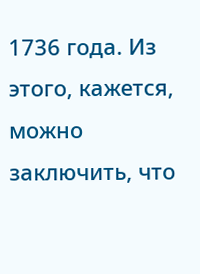1736 года. Из этого, кажется, можно заключить, что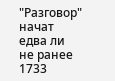"Разговор" начат едва ли не ранее 1733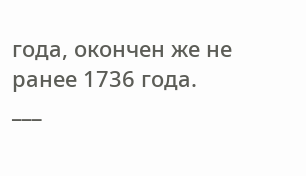года, окончен же не ранее 1736 года.
___